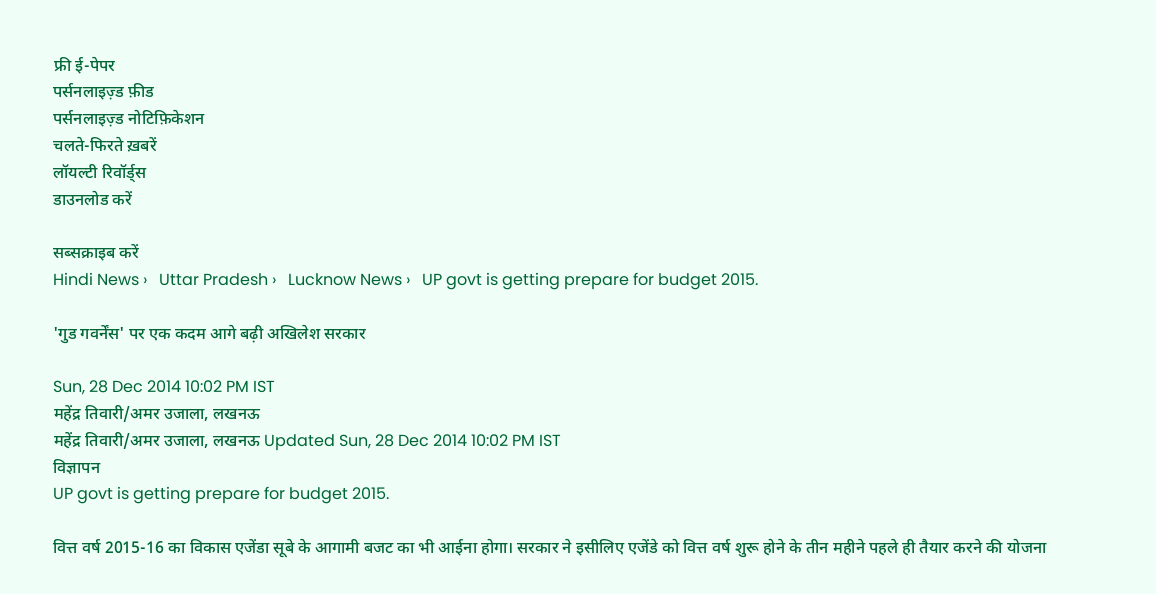फ्री ई-पेपर
पर्सनलाइज़्ड फ़ीड
पर्सनलाइज़्ड नोटिफ़िकेशन
चलते-फिरते ख़बरें
लॉयल्टी रिवॉर्ड्स
डाउनलोड करें

सब्सक्राइब करें
Hindi News ›   Uttar Pradesh ›   Lucknow News ›   UP govt is getting prepare for budget 2015.

'गुड गवर्नेंस' पर एक कदम आगे बढ़ी अखिलेश सरकार

Sun, 28 Dec 2014 10:02 PM IST
महेंद्र तिवारी/अमर उजाला, लखनऊ
महेंद्र तिवारी/अमर उजाला, लखनऊ Updated Sun, 28 Dec 2014 10:02 PM IST
विज्ञापन
UP govt is getting prepare for budget 2015.

वित्त वर्ष 2015-16 का विकास एजेंडा सूबे के आगामी बजट का भी आईना होगा। सरकार ने इसीलिए एजेंडे को वित्त वर्ष शुरू होने के तीन महीने पहले ही तैयार करने की योजना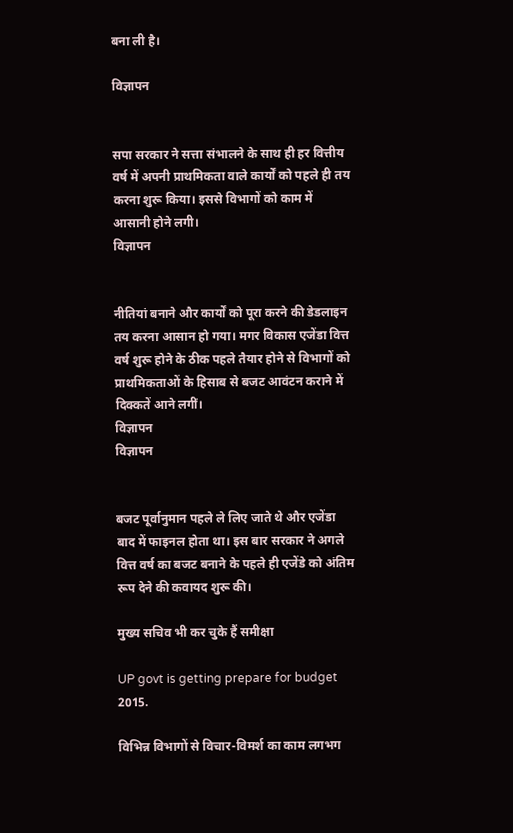बना ली है।

विज्ञापन


सपा सरकार ने सत्ता संभालने के साथ ही हर वित्तीय वर्ष में अपनी प्राथमिकता वाले कार्यों को पहले ही तय करना शुरू किया। इससे विभागों को काम में आसानी होने लगी।
विज्ञापन


नीतियां बनाने और कार्यों को पूरा करने की डेडलाइन तय करना आसान हो गया। मगर विकास एजेंडा वित्त वर्ष शुरू होने के ठीक पहले तैयार होने से विभागों को प्राथमिकताओं के हिसाब से बजट आवंटन कराने में दिक्कतें आने लगीं।
विज्ञापन
विज्ञापन


बजट पूर्वानुमान पहले ले लिए जाते थे और एजेंडा बाद में फाइनल होता था। इस बार सरकार ने अगले वित्त वर्ष का बजट बनाने के पहले ही एजेंडे को अंतिम रूप देने की कवायद शुरू की।

मुख्य सचिव भी कर चुके हैं समीक्षा

UP govt is getting prepare for budget 2015.

विभिन्न विभागों से विचार-विमर्श का काम लगभग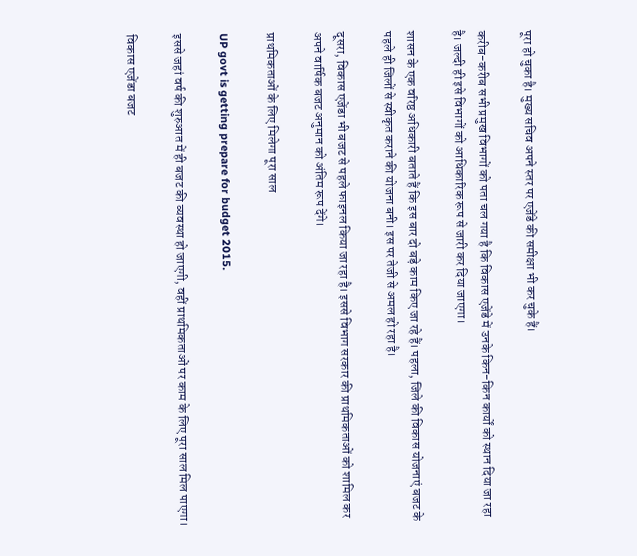पूरा हो चुका है। मुख्य सचिव अपने स्तर पर एजेंडे की समीक्षा भी कर चुके हैं।

करीब-करीब सभी प्रमुख विभागों को पता चल गया है कि विकास एजेंडे में उनके किन-किन कार्यों को स्थान दिया जा रहा है। जल्दी ही इसे विभागों को आधिकारिक रूप से जारी कर दिया जाएगा।

शासन के एक वरिष्ठ अधिकारी बताते हैं कि इस बार दो बड़े काम किए जा रहे हैं। पहला, जिले की विकास योजनाएं बजट के पहले ही जिलों से स्वीकृत कराने की योजना बनी। इस पर तेजी से अमल हो रहा है।

दूसरा, विकास एजेंडा भी बजट से पहले फाइनल किया जा रहा है। इससे विभाग सरकार की प्राथमिकताओं को शामिल कर अपने वार्षिक बजट अनुमान को अंतिम रूप देंगे।

प्राथमिकताओं के लिए मिलेगा पूरा साल

UP govt is getting prepare for budget 2015.

इससे जहां वर्ष की शुरुआत में ही बजट की व्यवस्था हो जाएगी, वहीं प्राथमिकताओं पर काम के लिए पूरा साल मिल पाएगा।

विकास एजेंडा बजट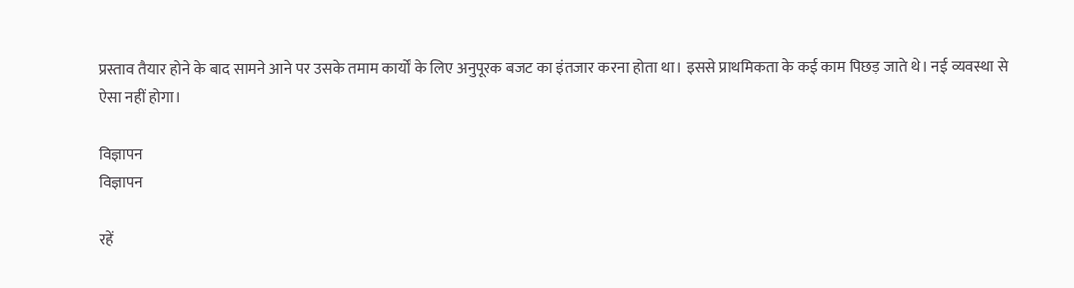प्रस्ताव तैयार होने के बाद सामने आने पर उसके तमाम कार्यों के लिए अनुपूरक बजट का इंतजार करना होता था। इससे प्राथमिकता के कई काम पिछड़ जाते थे। नई व्यवस्था से ऐसा नहीं होगा।

विज्ञापन
विज्ञापन

रहें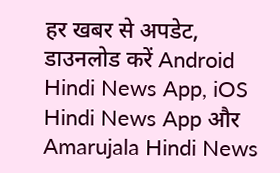हर खबर से अपडेट, डाउनलोड करें Android Hindi News App, iOS Hindi News App और Amarujala Hindi News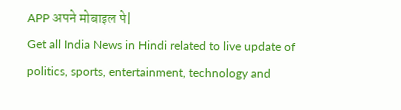APP अपने मोबाइल पे|
Get all India News in Hindi related to live update of politics, sports, entertainment, technology and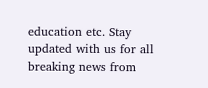education etc. Stay updated with us for all breaking news from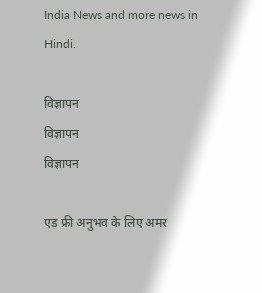India News and more news in Hindi.

विज्ञापन
विज्ञापन
विज्ञापन

एड फ्री अनुभव के लिए अमर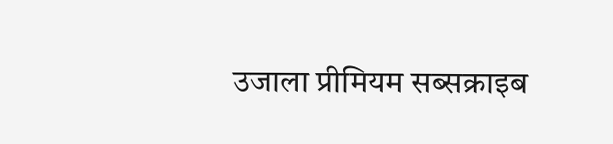उजाला प्रीमियम सब्सक्राइब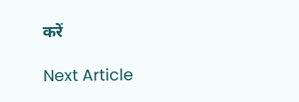करें

Next Article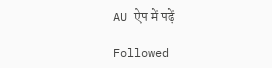AU ऐप में पढ़ें

Followed